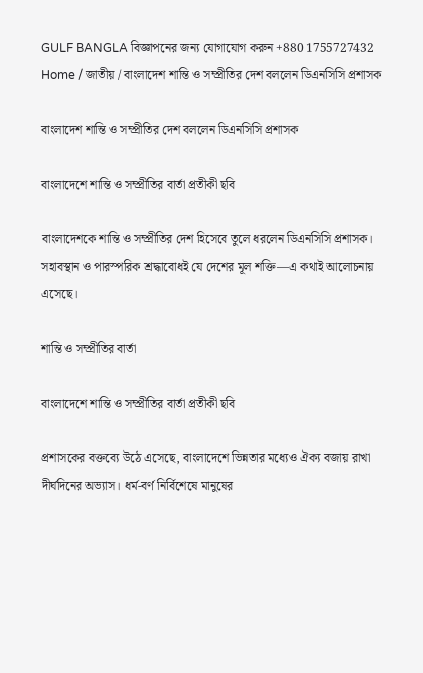GULF BANGLA বিজ্ঞাপনের জন্য যোগাযোগ করুন +880 1755727432
Home / জাতীয় / বাংলাদেশ শান্তি ও সম্প্রীতির দেশ বললেন ডিএনসিসি প্রশাসক

বাংলাদেশ শান্তি ও সম্প্রীতির দেশ বললেন ডিএনসিসি প্রশাসক

বাংলাদেশে শান্তি ও সম্প্রীতির বার্তা প্রতীকী ছবি

বাংলাদেশকে শান্তি ও সম্প্রীতির দেশ হিসেবে তুলে ধরলেন ডিএনসিসি প্রশাসক। সহাবস্থান ও পারস্পরিক শ্রদ্ধাবোধই যে দেশের মূল শক্তি—এ কথাই আলোচনায় এসেছে।

শান্তি ও সম্প্রীতির বার্তা

বাংলাদেশে শান্তি ও সম্প্রীতির বার্তা প্রতীকী ছবি

প্রশাসকের বক্তব্যে উঠে এসেছে, বাংলাদেশে ভিন্নতার মধ্যেও ঐক্য বজায় রাখা দীর্ঘদিনের অভ্যাস। ধর্ম-বর্ণ নির্বিশেষে মানুষের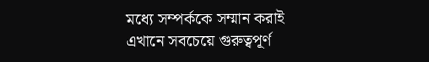মধ্যে সম্পর্ককে সম্মান করাই এখানে সবচেয়ে গুরুত্বপূর্ণ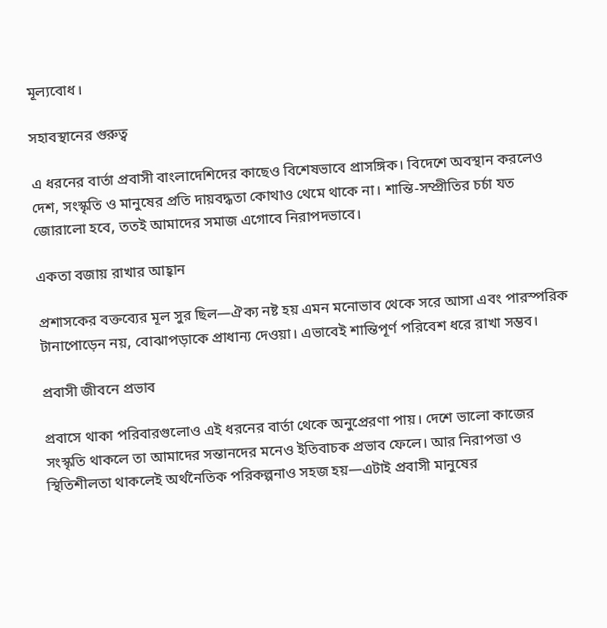মূল্যবোধ।

সহাবস্থানের গুরুত্ব

এ ধরনের বার্তা প্রবাসী বাংলাদেশিদের কাছেও বিশেষভাবে প্রাসঙ্গিক। বিদেশে অবস্থান করলেও দেশ, সংস্কৃতি ও মানুষের প্রতি দায়বদ্ধতা কোথাও থেমে থাকে না। শান্তি-সম্প্রীতির চর্চা যত জোরালো হবে, ততই আমাদের সমাজ এগোবে নিরাপদভাবে।

একতা বজায় রাখার আহ্বান

প্রশাসকের বক্তব্যের মূল সুর ছিল—ঐক্য নষ্ট হয় এমন মনোভাব থেকে সরে আসা এবং পারস্পরিক টানাপোড়েন নয়, বোঝাপড়াকে প্রাধান্য দেওয়া। এভাবেই শান্তিপূর্ণ পরিবেশ ধরে রাখা সম্ভব।

প্রবাসী জীবনে প্রভাব

প্রবাসে থাকা পরিবারগুলোও এই ধরনের বার্তা থেকে অনুপ্রেরণা পায়। দেশে ভালো কাজের সংস্কৃতি থাকলে তা আমাদের সন্তানদের মনেও ইতিবাচক প্রভাব ফেলে। আর নিরাপত্তা ও স্থিতিশীলতা থাকলেই অর্থনৈতিক পরিকল্পনাও সহজ হয়—এটাই প্রবাসী মানুষের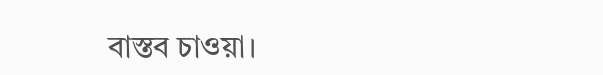বাস্তব চাওয়া।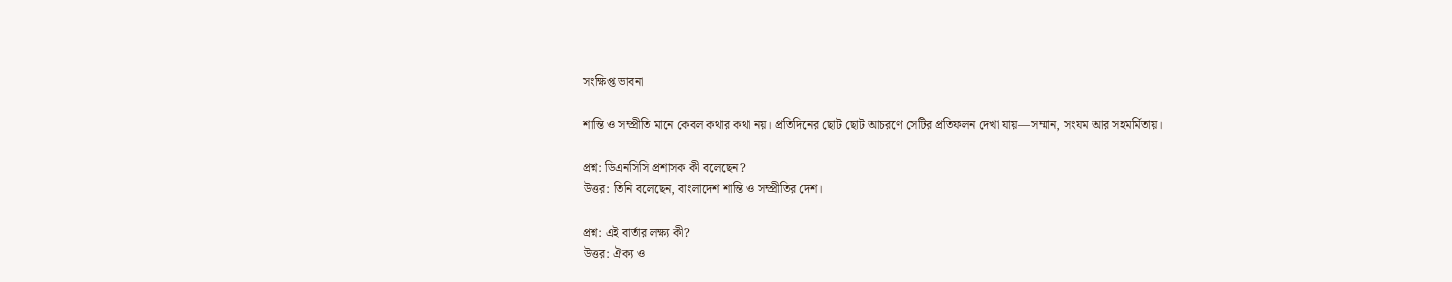সংক্ষিপ্ত ভাবনা

শান্তি ও সম্প্রীতি মানে কেবল কথার কথা নয়। প্রতিদিনের ছোট ছোট আচরণে সেটির প্রতিফলন দেখা যায়—সম্মান, সংযম আর সহমর্মিতায়।

প্রশ্ন: ডিএনসিসি প্রশাসক কী বলেছেন?
উত্তর: তিনি বলেছেন, বাংলাদেশ শান্তি ও সম্প্রীতির দেশ।

প্রশ্ন: এই বার্তার লক্ষ্য কী?
উত্তর: ঐক্য ও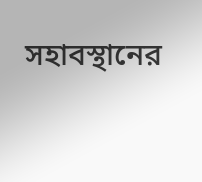সহাবস্থানের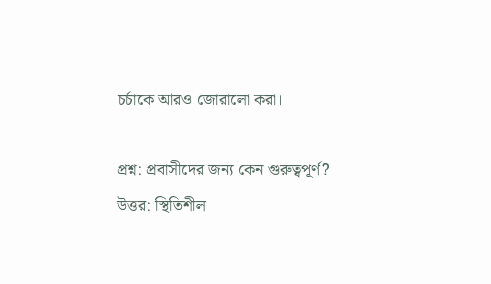চর্চাকে আরও জোরালো করা।

প্রশ্ন: প্রবাসীদের জন্য কেন গুরুত্বপূর্ণ?
উত্তর: স্থিতিশীল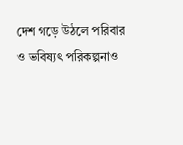দেশ গড়ে উঠলে পরিবার ও ভবিষ্যৎ পরিকল্পনাও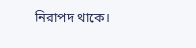নিরাপদ থাকে।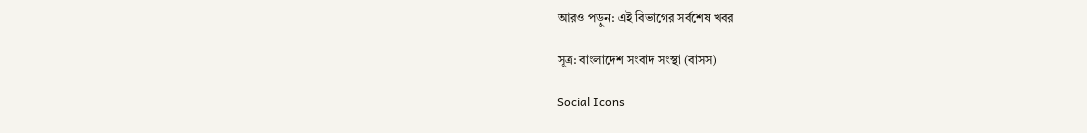আরও পড়ুন: এই বিভাগের সর্বশেষ খবর

সূত্র: বাংলাদেশ সংবাদ সংস্থা (বাসস)

Social Icons